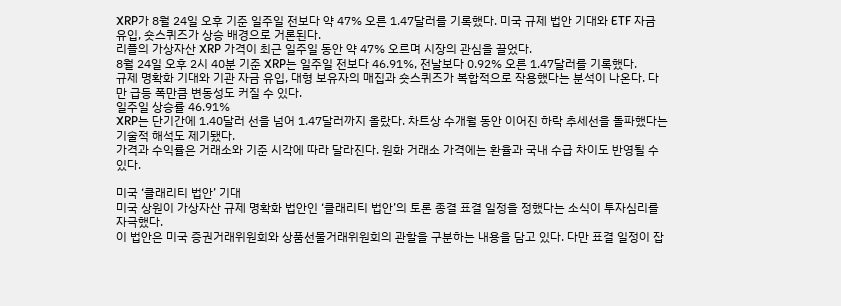XRP가 8월 24일 오후 기준 일주일 전보다 약 47% 오른 1.47달러를 기록했다. 미국 규제 법안 기대와 ETF 자금 유입, 숏스퀴즈가 상승 배경으로 거론된다.
리플의 가상자산 XRP 가격이 최근 일주일 동안 약 47% 오르며 시장의 관심을 끌었다.
8월 24일 오후 2시 40분 기준 XRP는 일주일 전보다 46.91%, 전날보다 0.92% 오른 1.47달러를 기록했다.
규제 명확화 기대와 기관 자금 유입, 대형 보유자의 매집과 숏스퀴즈가 복합적으로 작용했다는 분석이 나온다. 다만 급등 폭만큼 변동성도 커질 수 있다.
일주일 상승률 46.91%
XRP는 단기간에 1.40달러 선을 넘어 1.47달러까지 올랐다. 차트상 수개월 동안 이어진 하락 추세선을 돌파했다는 기술적 해석도 제기됐다.
가격과 수익률은 거래소와 기준 시각에 따라 달라진다. 원화 거래소 가격에는 환율과 국내 수급 차이도 반영될 수 있다.

미국 ‘클래리티 법안’ 기대
미국 상원이 가상자산 규제 명확화 법안인 ‘클래리티 법안’의 토론 종결 표결 일정을 정했다는 소식이 투자심리를 자극했다.
이 법안은 미국 증권거래위원회와 상품선물거래위원회의 관할을 구분하는 내용을 담고 있다. 다만 표결 일정이 잡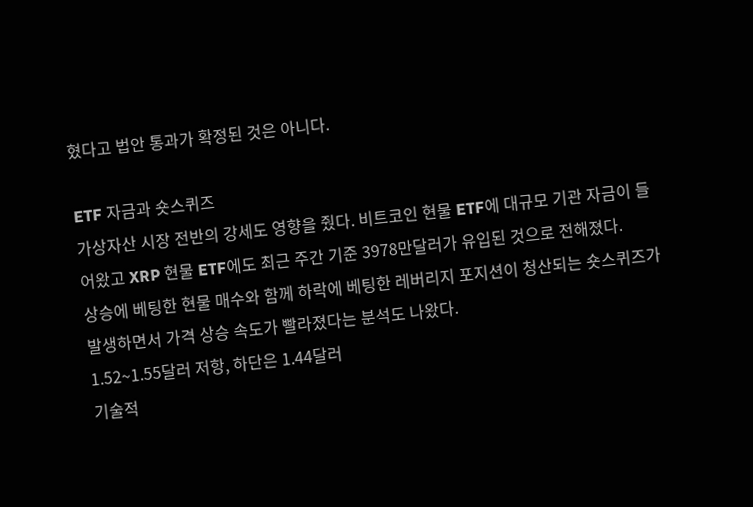혔다고 법안 통과가 확정된 것은 아니다.

ETF 자금과 숏스퀴즈
가상자산 시장 전반의 강세도 영향을 줬다. 비트코인 현물 ETF에 대규모 기관 자금이 들어왔고 XRP 현물 ETF에도 최근 주간 기준 3978만달러가 유입된 것으로 전해졌다.
상승에 베팅한 현물 매수와 함께 하락에 베팅한 레버리지 포지션이 청산되는 숏스퀴즈가 발생하면서 가격 상승 속도가 빨라졌다는 분석도 나왔다.
1.52~1.55달러 저항, 하단은 1.44달러
기술적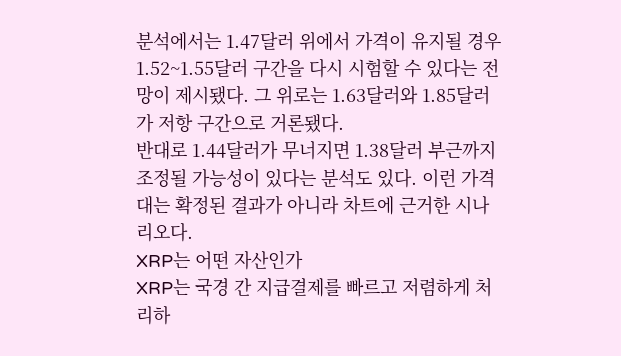분석에서는 1.47달러 위에서 가격이 유지될 경우 1.52~1.55달러 구간을 다시 시험할 수 있다는 전망이 제시됐다. 그 위로는 1.63달러와 1.85달러가 저항 구간으로 거론됐다.
반대로 1.44달러가 무너지면 1.38달러 부근까지 조정될 가능성이 있다는 분석도 있다. 이런 가격대는 확정된 결과가 아니라 차트에 근거한 시나리오다.
XRP는 어떤 자산인가
XRP는 국경 간 지급결제를 빠르고 저렴하게 처리하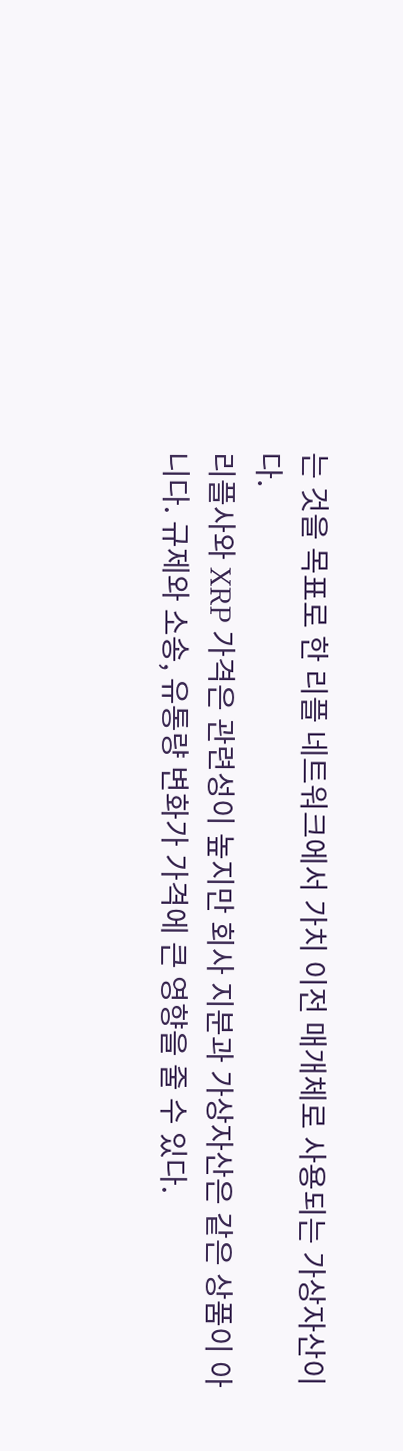는 것을 목표로 한 리플 네트워크에서 가치 이전 매개체로 사용되는 가상자산이다.
리플사와 XRP 가격은 관련성이 높지만 회사 지분과 가상자산은 같은 상품이 아니다. 규제와 소송, 유통량 변화가 가격에 큰 영향을 줄 수 있다.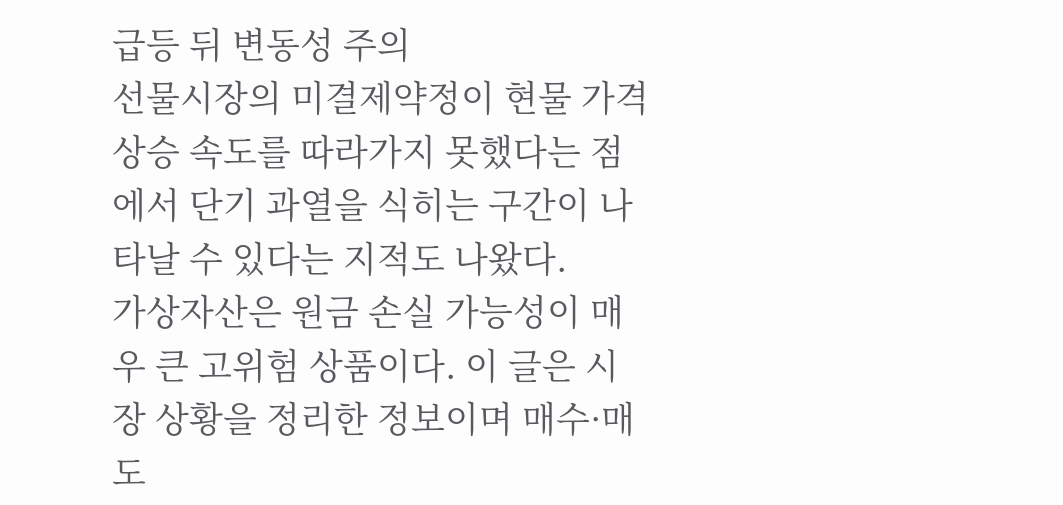급등 뒤 변동성 주의
선물시장의 미결제약정이 현물 가격 상승 속도를 따라가지 못했다는 점에서 단기 과열을 식히는 구간이 나타날 수 있다는 지적도 나왔다.
가상자산은 원금 손실 가능성이 매우 큰 고위험 상품이다. 이 글은 시장 상황을 정리한 정보이며 매수·매도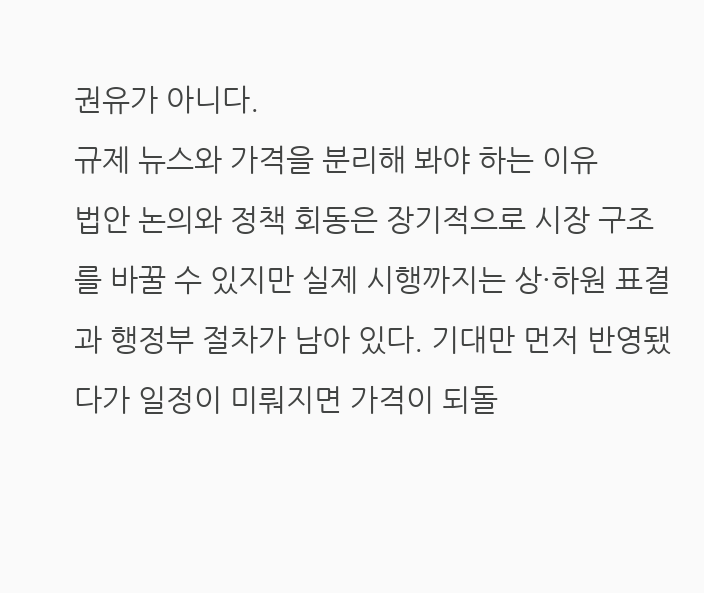권유가 아니다.
규제 뉴스와 가격을 분리해 봐야 하는 이유
법안 논의와 정책 회동은 장기적으로 시장 구조를 바꿀 수 있지만 실제 시행까지는 상·하원 표결과 행정부 절차가 남아 있다. 기대만 먼저 반영됐다가 일정이 미뤄지면 가격이 되돌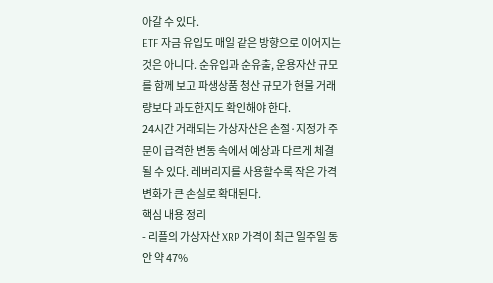아갈 수 있다.
ETF 자금 유입도 매일 같은 방향으로 이어지는 것은 아니다. 순유입과 순유출, 운용자산 규모를 함께 보고 파생상품 청산 규모가 현물 거래량보다 과도한지도 확인해야 한다.
24시간 거래되는 가상자산은 손절·지정가 주문이 급격한 변동 속에서 예상과 다르게 체결될 수 있다. 레버리지를 사용할수록 작은 가격 변화가 큰 손실로 확대된다.
핵심 내용 정리
- 리플의 가상자산 XRP 가격이 최근 일주일 동안 약 47%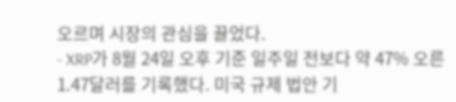오르며 시장의 관심을 끌었다.
- XRP가 8월 24일 오후 기준 일주일 전보다 약 47% 오른 1.47달러를 기록했다. 미국 규제 법안 기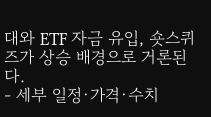대와 ETF 자금 유입, 숏스퀴즈가 상승 배경으로 거론된다.
- 세부 일정·가격·수치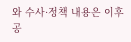와 수사·정책 내용은 이후 공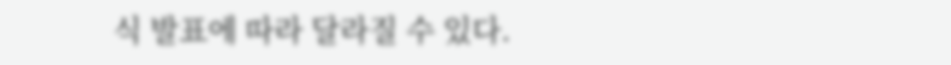식 발표에 따라 달라질 수 있다.